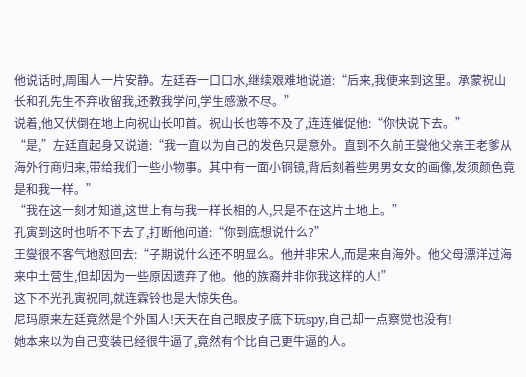他说话时,周围人一片安静。左廷吞一口口水,继续艰难地说道:“后来,我便来到这里。承蒙祝山长和孔先生不弃收留我,还教我学问,学生感激不尽。”
说着,他又伏倒在地上向祝山长叩首。祝山长也等不及了,连连催促他:“你快说下去。”
“是,”左廷直起身又说道:“我一直以为自己的发色只是意外。直到不久前王燮他父亲王老爹从海外行商归来,带给我们一些小物事。其中有一面小铜镜,背后刻着些男男女女的画像,发须颜色竟是和我一样。”
“我在这一刻才知道,这世上有与我一样长相的人,只是不在这片土地上。”
孔寅到这时也听不下去了,打断他问道:“你到底想说什么?”
王燮很不客气地怼回去:“子期说什么还不明显么。他并非宋人,而是来自海外。他父母漂洋过海来中土营生,但却因为一些原因遗弃了他。他的族裔并非你我这样的人!”
这下不光孔寅祝同,就连霖铃也是大惊失色。
尼玛原来左廷竟然是个外国人!天天在自己眼皮子底下玩spy,自己却一点察觉也没有!
她本来以为自己变装已经很牛逼了,竟然有个比自己更牛逼的人。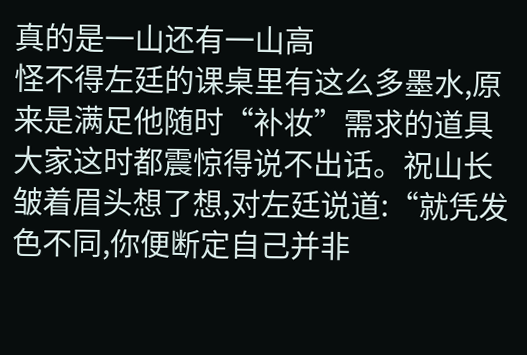真的是一山还有一山高
怪不得左廷的课桌里有这么多墨水,原来是满足他随时“补妆”需求的道具
大家这时都震惊得说不出话。祝山长皱着眉头想了想,对左廷说道:“就凭发色不同,你便断定自己并非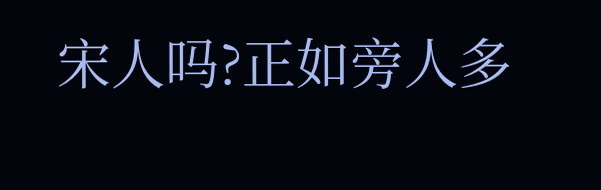宋人吗?正如旁人多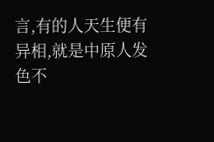言,有的人天生便有异相,就是中原人发色不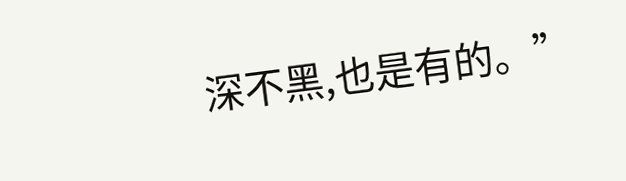深不黑,也是有的。”